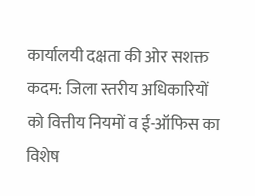कार्यालयी दक्षता की ओर सशक्त कदम: जिला स्तरीय अधिकारियों को वित्तीय नियमों व ई-ऑफिस का विशेष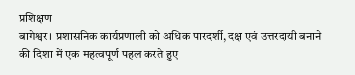प्रशिक्षण
बागेश्वर। प्रशासनिक कार्यप्रणाली को अधिक पारदर्शी, दक्ष एवं उत्तरदायी बनाने की दिशा में एक महत्वपूर्ण पहल करते हुए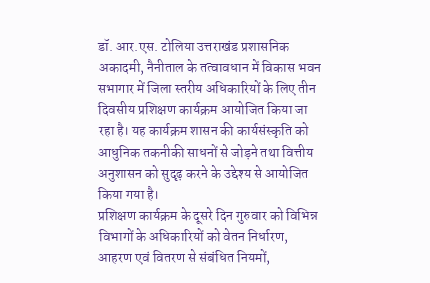डॉ. आर.एस. टोलिया उत्तराखंड प्रशासनिक अकादमी, नैनीताल के तत्वावधान में विकास भवन सभागार में जिला स्तरीय अधिकारियों के लिए तीन दिवसीय प्रशिक्षण कार्यक्रम आयोजित किया जा रहा है। यह कार्यक्रम शासन की कार्यसंस्कृति को आधुनिक तकनीकी साधनों से जोड़ने तथा वित्तीय अनुशासन को सुदृढ़ करने के उद्देश्य से आयोजित किया गया है।
प्रशिक्षण कार्यक्रम के दूसरे दिन गुरुवार को विभिन्न विभागों के अधिकारियों को वेतन निर्धारण, आहरण एवं वितरण से संबंधित नियमों,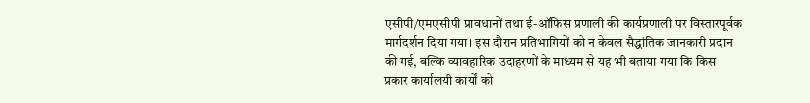एसीपी/एमएसीपी प्रावधानों तथा ई-ऑफिस प्रणाली की कार्यप्रणाली पर विस्तारपूर्वक मार्गदर्शन दिया गया। इस दौरान प्रतिभागियों को न केवल सैद्धांतिक जानकारी प्रदान की गई, बल्कि व्यावहारिक उदाहरणों के माध्यम से यह भी बताया गया कि किस प्रकार कार्यालयी कार्यों को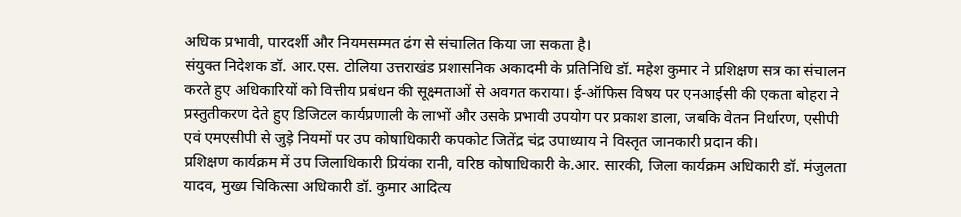अधिक प्रभावी, पारदर्शी और नियमसम्मत ढंग से संचालित किया जा सकता है।
संयुक्त निदेशक डॉ. आर.एस. टोलिया उत्तराखंड प्रशासनिक अकादमी के प्रतिनिधि डॉ. महेश कुमार ने प्रशिक्षण सत्र का संचालन करते हुए अधिकारियों को वित्तीय प्रबंधन की सूक्ष्मताओं से अवगत कराया। ई-ऑफिस विषय पर एनआईसी की एकता बोहरा ने प्रस्तुतीकरण देते हुए डिजिटल कार्यप्रणाली के लाभों और उसके प्रभावी उपयोग पर प्रकाश डाला, जबकि वेतन निर्धारण, एसीपी एवं एमएसीपी से जुड़े नियमों पर उप कोषाधिकारी कपकोट जितेंद्र चंद्र उपाध्याय ने विस्तृत जानकारी प्रदान की।
प्रशिक्षण कार्यक्रम में उप जिलाधिकारी प्रियंका रानी, वरिष्ठ कोषाधिकारी के.आर. सारकी, जिला कार्यक्रम अधिकारी डॉ. मंजुलता यादव, मुख्य चिकित्सा अधिकारी डॉ. कुमार आदित्य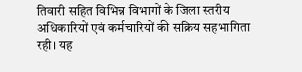तिवारी सहित विभिन्न विभागों के जिला स्तरीय अधिकारियों एवं कर्मचारियों की सक्रिय सहभागिता रही। यह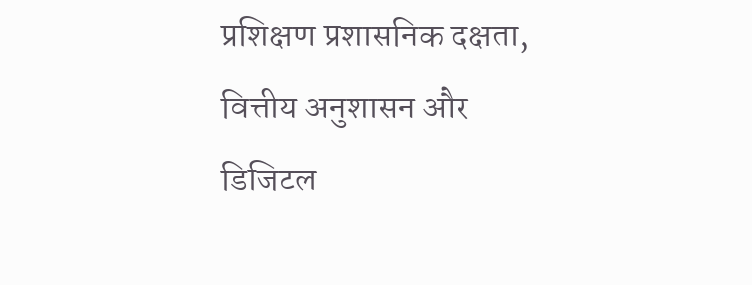प्रशिक्षण प्रशासनिक दक्षता, वित्तीय अनुशासन और डिजिटल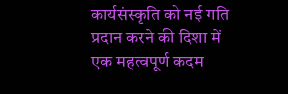कार्यसंस्कृति को नई गति प्रदान करने की दिशा में एक महत्वपूर्ण कदम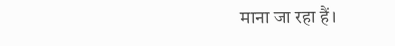माना जा रहा हैं।